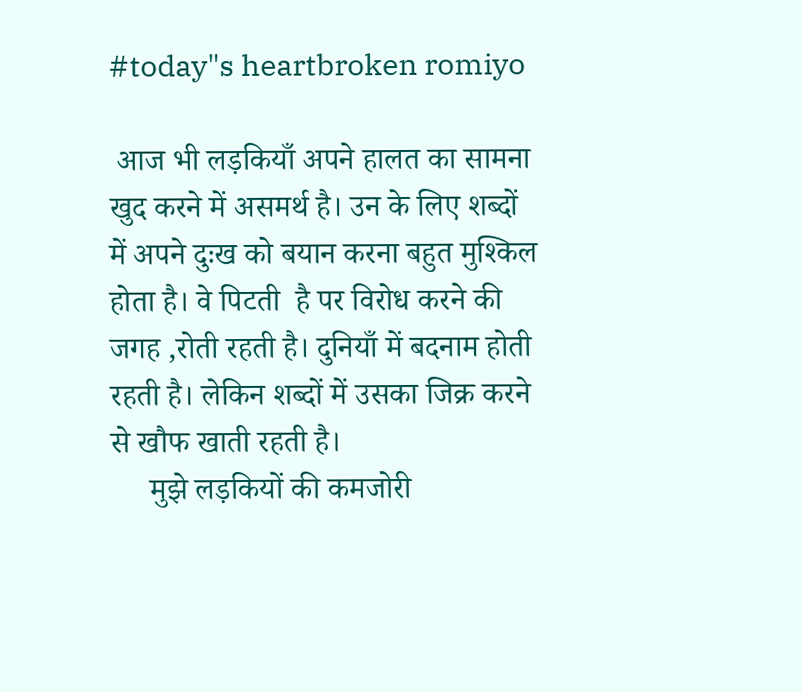#today"s heartbroken romiyo

 आज भी लड़कियाँ अपने हालत का सामना खुद करने में असमर्थ है। उन के लिए शब्दों में अपने दुःख को बयान करना बहुत मुश्किल होता है। वे पिटती  है पर विरोध करने की जगह ,रोती रहती है। दुनियाँ में बदनाम होती रहती है। लेकिन शब्दों में उसका जिक्र करने से खौफ खाती रहती है।
     मुझे लड़कियों की कमजोरी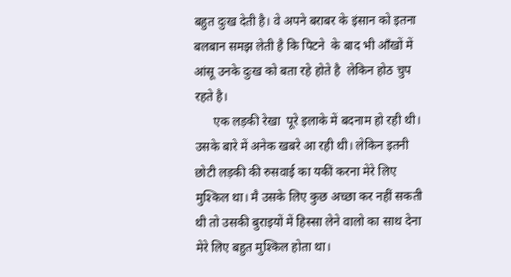बहुत दुःख देती है। वे अपने बराबर के इंसान को इतना बलबान समझ लेती है कि पिटने  के बाद भी आँखों में आंसू उनके दुःख को बता रहे होते है  लेकिन होठ चुप रहते है।
      एक लड़की रेखा  पूरे इलाके में बदनाम हो रही थी। उसके बारे में अनेक खबरे आ रही थी। लेकिन इतनी छोटी लड़की की रुसवाई का यकीं करना मेरे लिए मुश्किल था। मै उसके लिए कुछ अच्छा कर नहीं सकती थी तो उसकी बुराइयों में हिस्सा लेने वालो का साथ देना मेरे लिए बहुत मुश्किल होता था।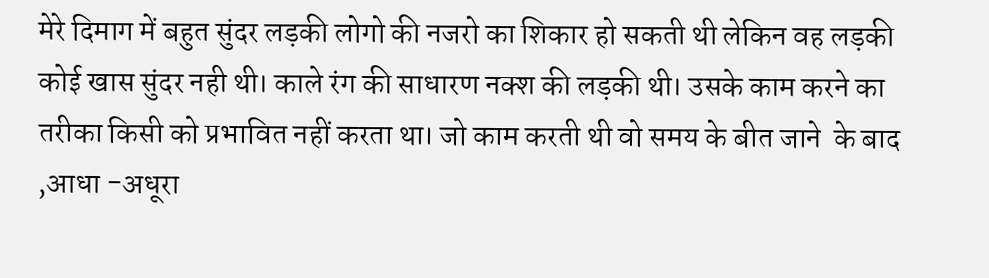मेरे दिमाग में बहुत सुंदर लड़की लोगो की नजरो का शिकार हो सकती थी लेकिन वह लड़की कोई खास सुंदर नही थी। काले रंग की साधारण नक्श की लड़की थी। उसके काम करने का तरीका किसी को प्रभावित नहीं करता था। जो काम करती थी वो समय के बीत जाने  के बाद ,आधा -अधूरा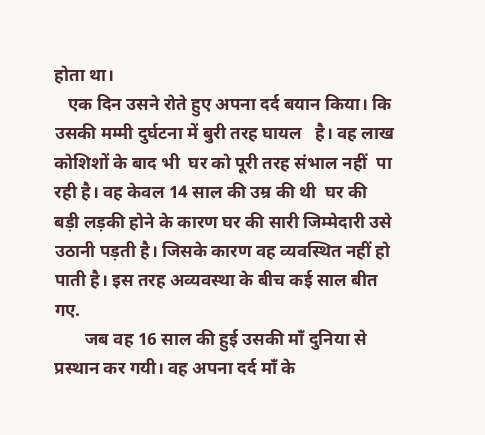होता था।
   एक दिन उसने रोते हुए अपना दर्द बयान किया। कि उसकी मम्मी दुर्घटना में बुरी तरह घायल   है। वह लाख कोशिशों के बाद भी  घर को पूरी तरह संभाल नहीं  पा रही है। वह केवल 14 साल की उम्र की थी  घर की बड़ी लड़की होने के कारण घर की सारी जिम्मेदारी उसे उठानी पड़ती है। जिसके कारण वह व्यवस्थित नहीं हो पाती है। इस तरह अव्यवस्था के बीच कई साल बीत गए.
       जब वह 16 साल की हुई उसकी माँ दुनिया से प्रस्थान कर गयी। वह अपना दर्द माँ के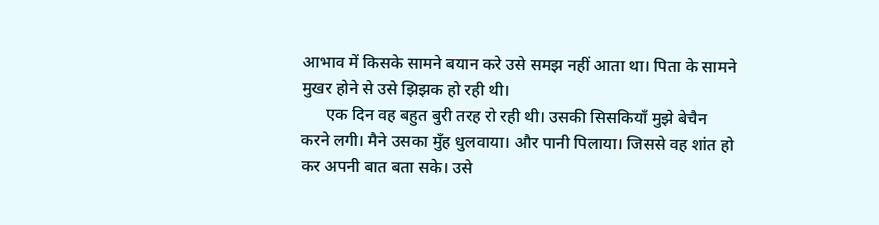आभाव में किसके सामने बयान करे उसे समझ नहीं आता था। पिता के सामने मुखर होने से उसे झिझक हो रही थी।
      एक दिन वह बहुत बुरी तरह रो रही थी। उसकी सिसकियाँ मुझे बेचैन करने लगी। मैने उसका मुँह धुलवाया। और पानी पिलाया। जिससे वह शांत हो कर अपनी बात बता सके। उसे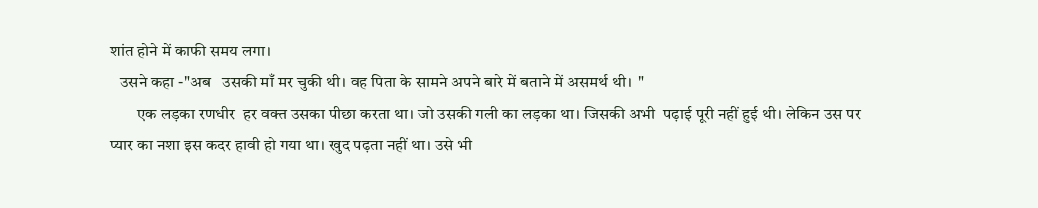शांत होने में काफी समय लगा।
   उसने कहा -"अब   उसकी माँ मर चुकी थी। वह पिता के सामने अपने बारे में बताने में असमर्थ थी।  "
        एक लड़का रणधीर  हर वक्त उसका पीछा करता था। जो उसकी गली का लड़का था। जिसकी अभी  पढ़ाई पूरी नहीं हुई थी। लेकिन उस पर प्यार का नशा इस कदर हावी हो गया था। खुद पढ़ता नहीं था। उसे भी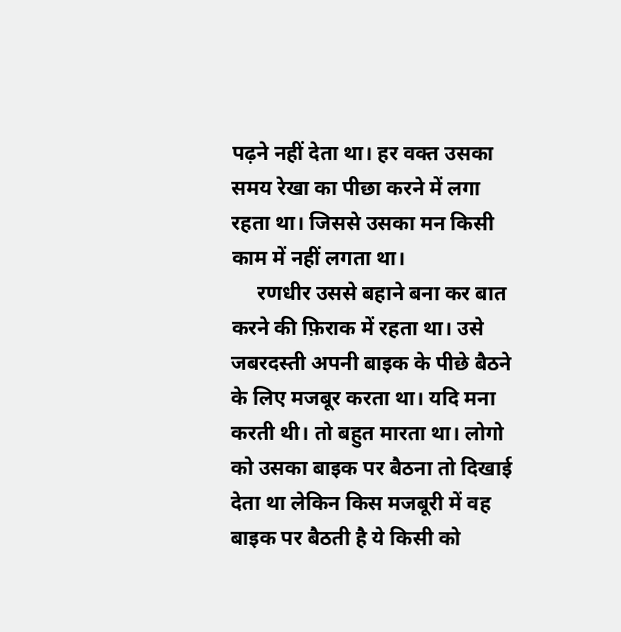पढ़ने नहीं देता था। हर वक्त उसका समय रेखा का पीछा करने में लगा रहता था। जिससे उसका मन किसी काम में नहीं लगता था।
     रणधीर उससे बहाने बना कर बात करने की फ़िराक में रहता था। उसे जबरदस्ती अपनी बाइक के पीछे बैठने के लिए मजबूर करता था। यदि मना करती थी। तो बहुत मारता था। लोगो को उसका बाइक पर बैठना तो दिखाई देता था लेकिन किस मजबूरी में वह बाइक पर बैठती है ये किसी को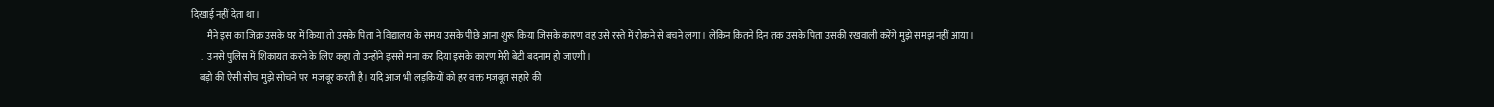दिखाई नहीं देता था।
        मैने इस का जिक्र उसके घर में किया तो उसके पिता ने विद्यालय के समय उसके पीछे आना शुरू किया जिसके कारण वह उसे रस्ते में रोकने से बचने लगा। लेकिन कितने दिन तक उसके पिता उसकी रखवाली करेंगे मुझे समझ नहीं आया।
     .  उनसे पुलिस में शिकायत करने के लिए कहा तो उन्होंने इससे मना कर दिया इसके कारण मेरी बेटी बदनाम हो जाएगी।
    बड़ो की ऐसी सोच मुझे सोचने पर  मजबूर करती है। यदि आज भी लड़कियों को हर वक्त मजबूत सहारे की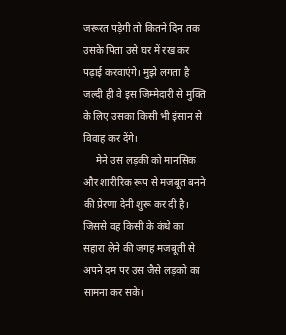जरूरत पड़ेगी तो कितने दिन तक उसके पिता उसे घर में रख कर पढ़ाई करवाएंगे। मुझे लगता है जल्दी ही वे इस जिम्मेदारी से मुक्ति के लिए उसका किसी भी इंसान से विवाह कर देंगे।
     मेने उस लड़की को मानसिक और शारीरिक रूप से मजबूत बनने की प्रेरणा देनी शुरू कर दी है। जिससे वह किसी के कंधे का सहारा लेने की जगह मजबूती से अपने दम पर उस जैसे लड़को का सामना कर सके।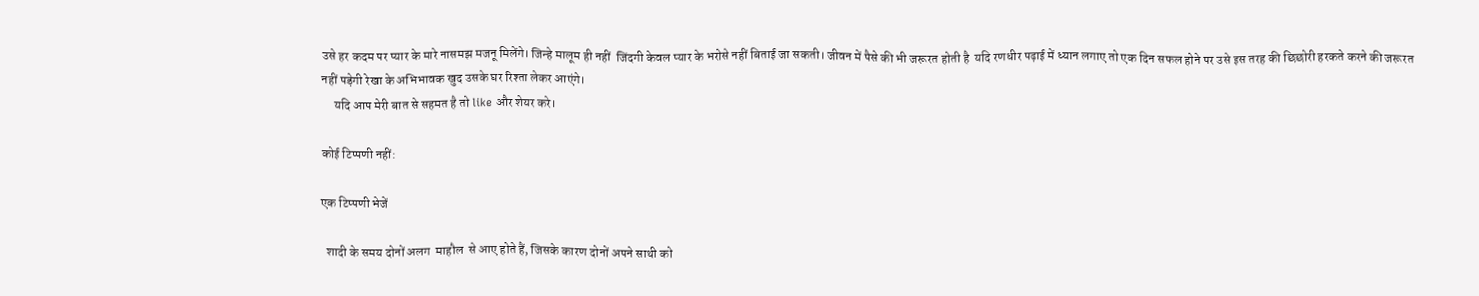उसे हर कदम पर प्यार के मारे नासमझ मजनू मिलेंगे। जिन्हे मालूम ही नहीं  जिंदगी केवल प्यार के भरोसे नहीं बिताई जा सकती। जीवन में पैसे की भी जरूरत होती है  यदि रणधीर पढ़ाई में ध्यान लगाए तो एक दिन सफल होने पर उसे इस तरह की छिछोरी हरकते करने की जरूरत नहीं पड़ेगी रेखा के अभिभावक खुद उसके घर रिश्ता लेकर आएंगे।
     यदि आप मेरी बात से सहमत है तो like और शेयर करे।

कोई टिप्पणी नहीं:

एक टिप्पणी भेजें

  शादी के समय दोनों अलग  माहौल  से आए होते हैं, जिसके कारण दोनों अपने साथी को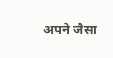अपने जैसा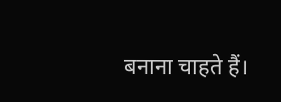बनाना चाहते हैं।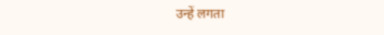उन्हें लगता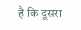है कि दूसरा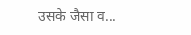उसके जैसा व...